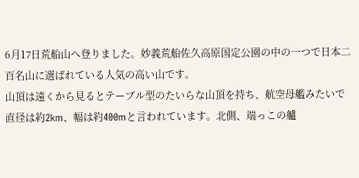6月17日荒船山へ登りました。妙義荒船佐久高原国定公園の中の一つで日本二百名山に選ばれている人気の高い山です。
山頂は遠くから見るとテーブル型のたいらな山頂を持ち、航空母艦みたいで直径は約2km、幅は約400mと言われています。北側、端っこの艫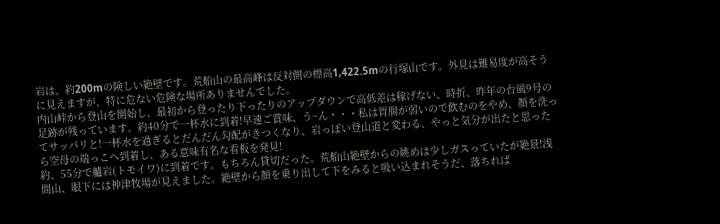岩は、約200mの険しい絶壁です。荒船山の最高峰は反対側の標高1,422.5mの行塚山です。外見は難易度が高そうに見えますが、特に危ない危険な場所ありませんでした。
内山峠から登山を開始し、最初から登ったり下ったりのアップダウンで高低差は稼げない、時折、昨年の台風9号の足跡が残っています。約40分で一杯水に到着!早速ご賞味、う~ん・・・私は胃腸が弱いので飲むのをやめ、顔を洗ってサッパリと!一杯水を過ぎるとだんだん勾配がきつくなり、岩っぽい登山道と変わる、やっと気分が出たと思ったら空母の端っこへ到着し、ある意味有名な看板を発見!
約、55分で艫岩(トモイワ)に到着です。もちろん貸切だった。荒船山絶壁からの眺めは少しガスっていたが絶景!浅間山、眼下には神津牧場が見えました。絶壁から顔を乗り出して下をみると吸い込まれそうだ、落ちれば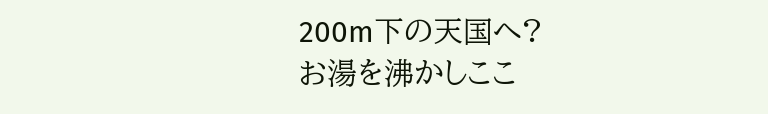200m下の天国へ?
お湯を沸かしここ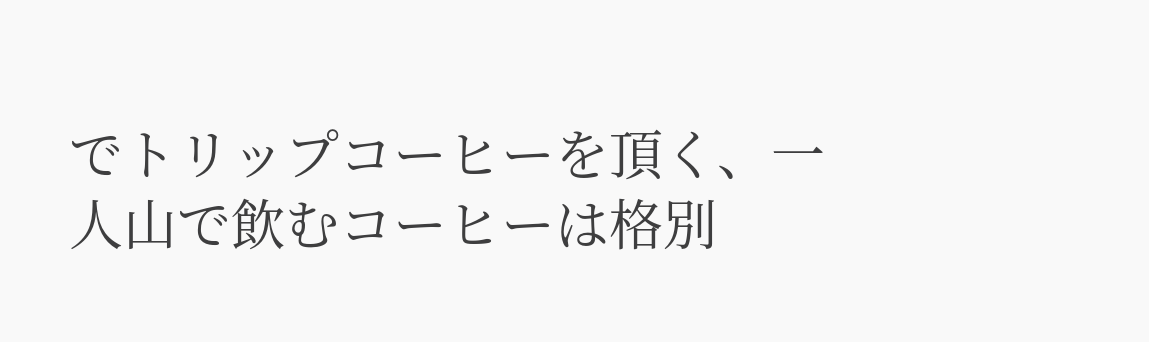でトリップコーヒーを頂く、一人山で飲むコーヒーは格別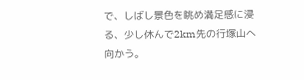で、しばし景色を眺め満足感に浸る、少し休んで2km先の行塚山へ向かう。